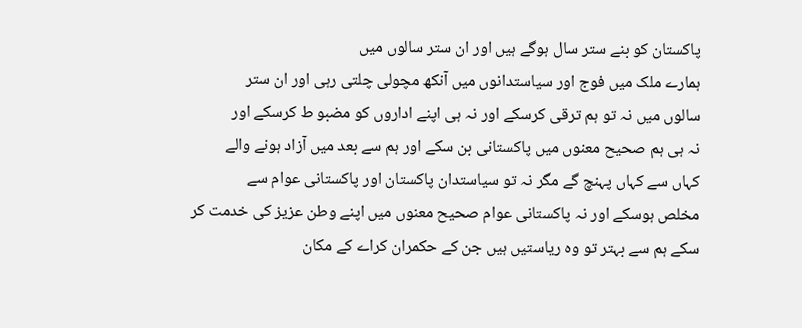پاکستان کو بنے ستر سال ہوگے ہیں اور ان ستر سالوں میں
ہمارے ملک میں فوج اور سیاستدانوں میں آنکھ مچولی چلتی رہی اور ان ستر
سالوں میں نہ تو ہم ترقی کرسکے اور نہ ہی اپنے اداروں کو مضبو ط کرسکے اور
نہ ہی ہم صحیح معنوں میں پاکستانی بن سکے اور ہم سے بعد میں آزاد ہونے والے
کہاں سے کہاں پہنچ گے مگر نہ تو سیاستدان پاکستان اور پاکستانی عوام سے
مخلص ہوسکے اور نہ پاکستانی عوام صحیح معنوں میں اپنے وطن عزیز کی خدمت کر
سکے ہم سے بہتر تو وہ ریاستیں ہیں جن کے حکمران کراے کے مکان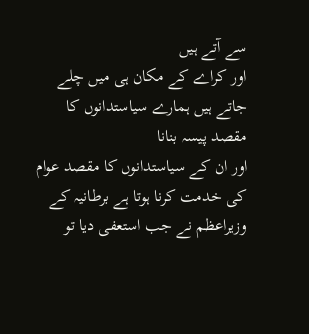سے آتے ہیں
اور کراے کے مکان ہی میں چلے جاتے ہیں ہمارے سیاستدانوں کا مقصد پیسہ بنانا
اور ان کے سیاستدانوں کا مقصد عوام کی خدمت کرنا ہوتا ہے برطانیہ کے
وزیراعظم نے جب استعفی دیا تو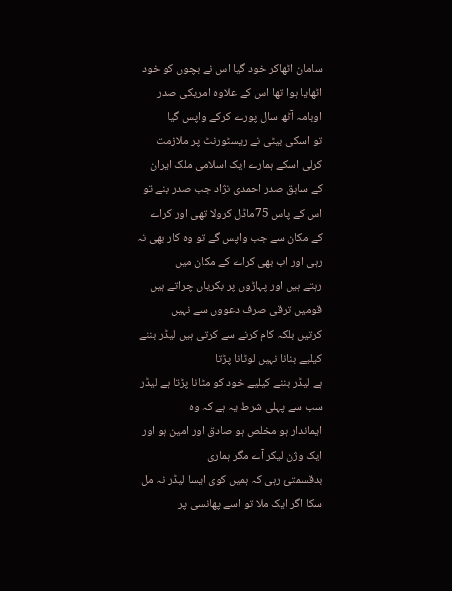سامان اٹھاکر خود گیا اس نے بچوں کو خود
اٹھایا ہوا تھا اس کے علاوہ امریکی صدر اوبامہ آٹھ سال پورے کرکے واپس گیا
تو اسکی بیٹی نے ریسٹورنٹ پر ملازمت کرلی اسکے ہمارے ایک اسلامی ملک ایران
کے سابق صدر احمدی نژاد جب صدر بنے تو اس کے پاس 75ماڈل کرولا تھی اور کراے
کے مکان سے جب واپس گے تو وہ کار بھی نہ رہی اور اب بھی کراے کے مکان میں
رہتے ہیں اور پہاڑوں پر بکریاں چراتے ہیں قومیں ترقی صرف دعووں سے نہیں
کرتیں بلکہ کام کرنے سے کرتی ہیں لیڈر بننے کیلیے بنانا نہیں لوٹانا پڑتا
ہے لیڈر بننے کیلیے خود کو مٹانا پڑتا ہے لیڈر سب سے پہلی شرط یہ ہے کہ وہ
ایماندار ہو مخلص ہو صادق اور امین ہو اور ایک وژن لیکر آے مگر ہماری
بدقسمتئ رہی کہ ہمیں کوی ایسا لیڈر نہ مل سکا اگر ایک ملا تو اسے پھانسی پر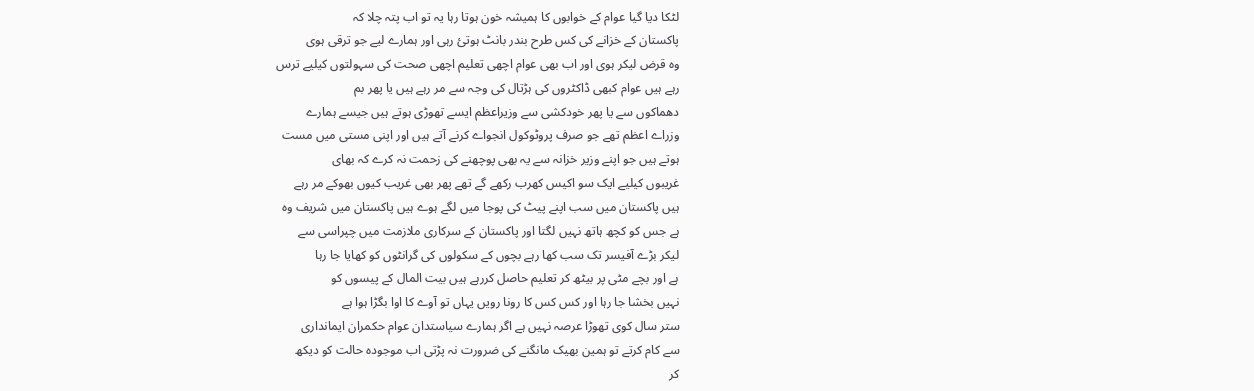لٹکا دیا گیا عوام کے خوابوں کا ہمیشہ خون ہوتا رہا یہ تو اب پتہ چلا کہ
پاکستان کے خزانے کی کس طرح بندر بانٹ ہوتئ رہی اور ہمارے لیے جو ترقی ہوی
وہ قرض لیکر ہوی اور اب بھی عوام اچھی تعلیم اچھی صحت کی سہولتوں کیلیے ترس
رہے ہیں عوام کبھی ڈاکٹروں کی ہڑتال کی وجہ سے مر رہے ہیں یا پھر بم
دھماکوں سے یا پھر خودکشی سے وزیراعظم ایسے تھوڑی ہوتے ہیں جیسے ہمارے
وزراے اعظم تھے جو صرف پروٹوکول انجواے کرنے آتے ہیں اور اپنی مستی میں مست
ہوتے ہیں جو اپنے وزیر خزانہ سے یہ بھی پوچھنے کی زحمت نہ کرے کہ بھای
غریبوں کیلیے ایک سو اکیس کھرب رکھے گے تھے پھر بھی غریب کیوں بھوکے مر رہے
ہیں پاکستان میں سب اپنے پیٹ کی پوجا میں لگے ہوے ہیں پاکستان میں شریف وہ
ہے جس کو کچھ ہاتھ نہیں لگتا اور پاکستان کے سرکاری ملازمت میں چپراسی سے
لیکر بڑے آفیسر تک سب کھا رہے بچوں کے سکولوں کی گرانٹوں کو کھایا جا رہا
ہے اور بچے مٹی پر بیٹھ کر تعلیم حاصل کررہے ہیں بیت المال کے پیسوں کو
نہیں بخشا جا رہا اور کس کس کا رونا رویں یہاں تو آوے کا اوا بگڑا ہوا ہے
ستر سال کوی تھوڑا عرصہ نہیں ہے اگر ہمارے سیاستدان عوام حکمران ایمانداری
سے کام کرتے تو ہمین بھیک مانگنے کی ضرورت نہ پڑتی اب موجودہ حالت کو دیکھ
کر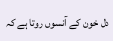دل خون کے آنسوں روتا ہے کہ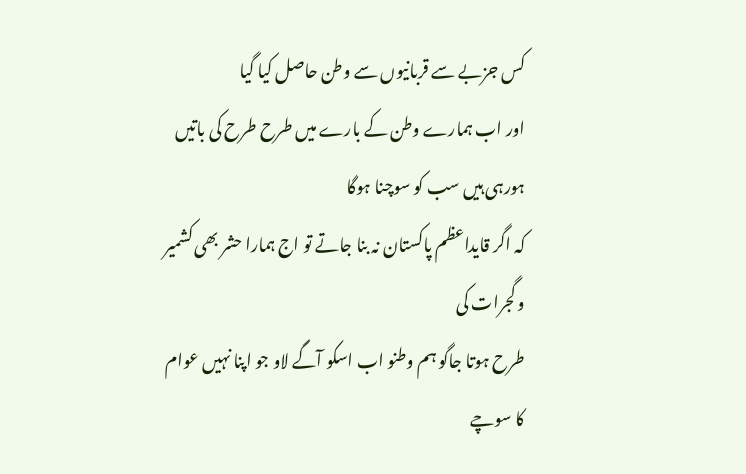کس جزبے سے قربانیوں سے وطن حاصل کیا گیا
اور اب ہمارے وطن کے بارے میں طرح طرح کی باتیں ہورہی ہیں سب کو سوچنا ہوگا
کہ اگر قایداعظم پاکستان نہ بنا جاتے تو اج ہمارا حشر بھی کشمیر و گجرات کی
طرح ہوتا جاگو ہم وطنو اب اسکو آگے لاو جو اپنا نہیں عوام کا سوچے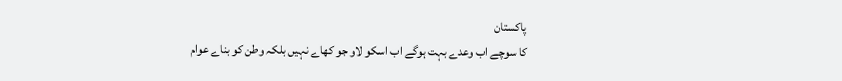پاکستان
کا سوچے اب وعدے بہت ہوگے اب اسکو لاو جو کھاے نہیں بلکہ وطن کو بناے عوام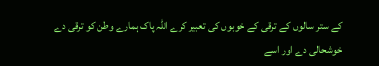کے ستر سالوں کے ترقی کے خوبوں کی تعبیر کرے اللہ پاک ہمارے وطن کو ترقی دے
خوشحالی دے اور اسے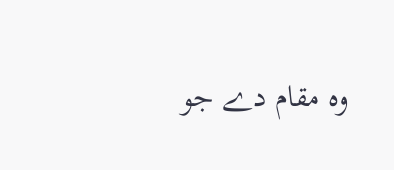وہ مقام دے جو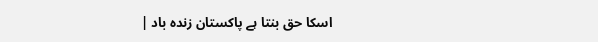اسکا حق بنتا ہے پاکستان زندہ باد |